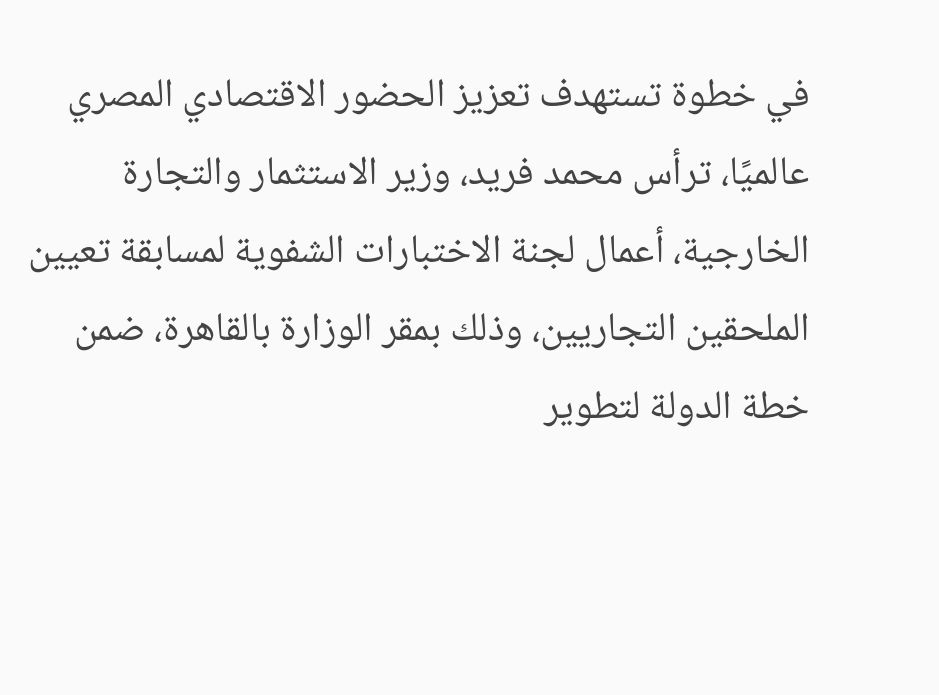في خطوة تستهدف تعزيز الحضور الاقتصادي المصري عالميًا، ترأس محمد فريد، وزير الاستثمار والتجارة الخارجية، أعمال لجنة الاختبارات الشفوية لمسابقة تعيين الملحقين التجاريين، وذلك بمقر الوزارة بالقاهرة، ضمن خطة الدولة لتطوير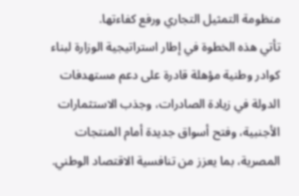منظومة التمثيل التجاري ورفع كفاءتها.
تأتي هذه الخطوة في إطار استراتيجية الوزارة لبناء كوادر وطنية مؤهلة قادرة على دعم مستهدفات الدولة في زيادة الصادرات، وجذب الاستثمارات الأجنبية، وفتح أسواق جديدة أمام المنتجات المصرية، بما يعزز من تنافسية الاقتصاد الوطني.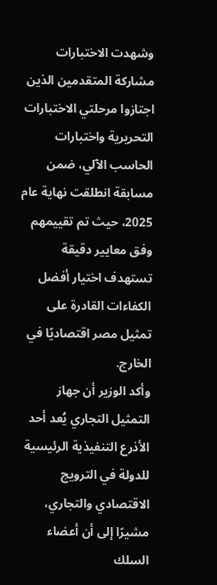وشهدت الاختبارات مشاركة المتقدمين الذين اجتازوا مرحلتي الاختبارات التحريرية واختبارات الحاسب الآلي، ضمن مسابقة انطلقت نهاية عام 2025، حيث تم تقييمهم وفق معايير دقيقة تستهدف اختيار أفضل الكفاءات القادرة على تمثيل مصر اقتصاديًا في الخارج.
وأكد الوزير أن جهاز التمثيل التجاري يُعد أحد الأذرع التنفيذية الرئيسية للدولة في الترويج الاقتصادي والتجاري، مشيرًا إلى أن أعضاء السلك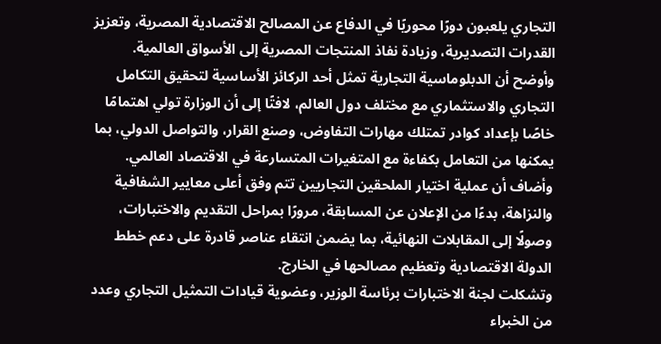التجاري يلعبون دورًا محوريًا في الدفاع عن المصالح الاقتصادية المصرية، وتعزيز القدرات التصديرية، وزيادة نفاذ المنتجات المصرية إلى الأسواق العالمية.
وأوضح أن الدبلوماسية التجارية تمثل أحد الركائز الأساسية لتحقيق التكامل التجاري والاستثماري مع مختلف دول العالم، لافتًا إلى أن الوزارة تولي اهتمامًا خاصًا بإعداد كوادر تمتلك مهارات التفاوض، وصنع القرار، والتواصل الدولي، بما يمكنها من التعامل بكفاءة مع المتغيرات المتسارعة في الاقتصاد العالمي.
وأضاف أن عملية اختيار الملحقين التجاريين تتم وفق أعلى معايير الشفافية والنزاهة، بدءًا من الإعلان عن المسابقة، مرورًا بمراحل التقديم والاختبارات، وصولًا إلى المقابلات النهائية، بما يضمن انتقاء عناصر قادرة على دعم خطط الدولة الاقتصادية وتعظيم مصالحها في الخارج.
وتشكلت لجنة الاختبارات برئاسة الوزير، وعضوية قيادات التمثيل التجاري وعدد من الخبراء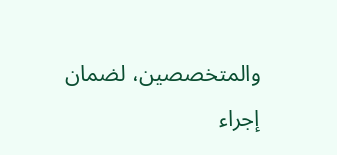والمتخصصين، لضمان إجراء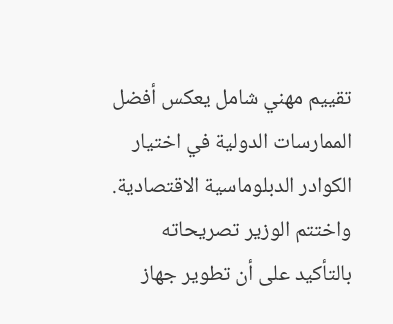تقييم مهني شامل يعكس أفضل الممارسات الدولية في اختيار الكوادر الدبلوماسية الاقتصادية.
واختتم الوزير تصريحاته بالتأكيد على أن تطوير جهاز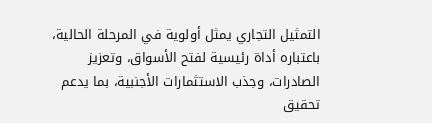التمثيل التجاري يمثل أولوية في المرحلة الحالية، باعتباره أداة رئيسية لفتح الأسواق، وتعزيز الصادرات، وجذب الاستثمارات الأجنبية، بما يدعم تحقيق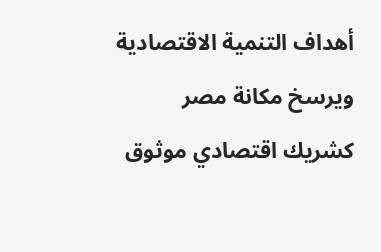أهداف التنمية الاقتصادية ويرسخ مكانة مصر كشريك اقتصادي موثوق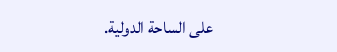على الساحة الدولية.